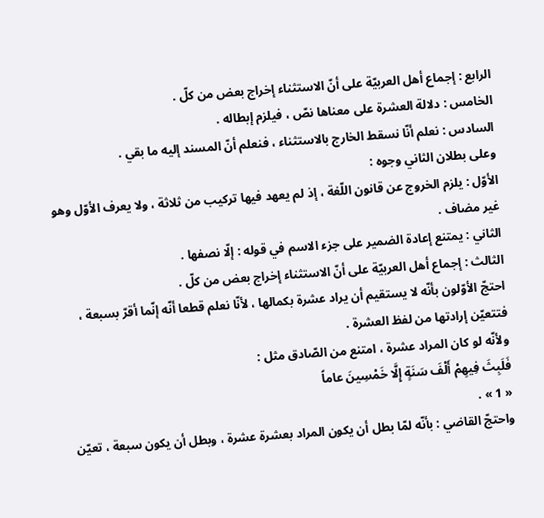الرابع : إجماع أهل العربيّة على أنّ الاستثناء إخراج بعض من كلّ .
الخامس : دلالة العشرة على معناها نصّ ، فيلزم إبطاله .
السادس : نعلم أنّا نسقط الخارج بالاستثناء ، فنعلم أنّ المسند إليه ما بقي .
وعلى بطلان الثاني وجوه :
الأوّل : يلزم الخروج عن قانون اللّغة ، إذ لم يعهد فيها تركيب من ثلاثة ، ولا يعرف الأوّل وهو غير مضاف .
الثاني : يمتنع إعادة الضمير على جزء الاسم في قوله : إلّا نصفها .
الثالث : إجماع أهل العربيّة على أنّ الاستثناء إخراج بعض من كلّ .
احتجّ الأوّلون بأنّه لا يستقيم أن يراد عشرة بكمالها ، لأنّا نعلم قطعا أنّه إنّما أقرّ بسبعة ، فتتعيّن إرادتها من لفظ العشرة .
ولأنّه لو كان المراد عشرة ، امتنع من الصّادق مثل :
فَلَبِثَ فِيهِمْ أَلْفَ سَنَةٍ إِلَّا خَمْسِينَ عاماً
« 1 » .
واحتجّ القاضي : بأنّه لمّا بطل أن يكون المراد بعشرة عشرة ، وبطل أن يكون سبعة ، تعيّن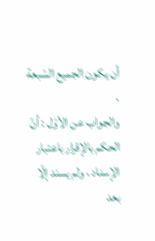أن يكون الجميع السّبعة .
والجواب عن الأوّل : أنّ الحكم بالإقرار باعتبار الإسناد ، ولم يسند إلّا بعد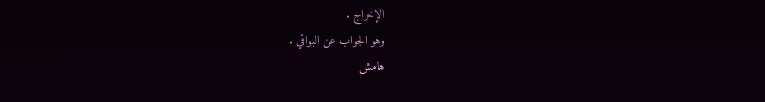الإخراج .
وهو الجواب عن البواقي .
هامش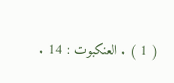( 1 ) . العنكبوت : 14 .